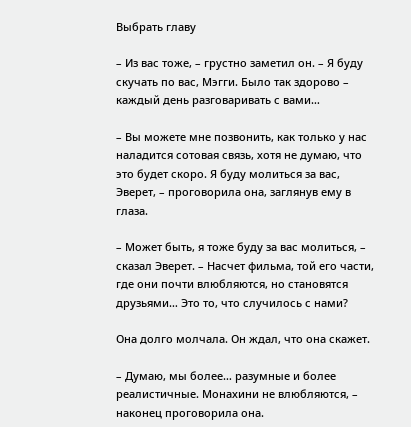Выбрать главу

– Из вас тоже, – грустно заметил он. – Я буду скучать по вас, Мэгги. Было так здорово – каждый день разговаривать с вами…

– Вы можете мне позвонить, как только у нас наладится сотовая связь, хотя не думаю, что это будет скоро. Я буду молиться за вас, Эверет, – проговорила она, заглянув ему в глаза.

– Может быть, я тоже буду за вас молиться, – сказал Эверет. – Насчет фильма, той его части, где они почти влюбляются, но становятся друзьями… Это то, что случилось с нами?

Она долго молчала. Он ждал, что она скажет.

– Думаю, мы более… разумные и более реалистичные. Монахини не влюбляются, – наконец проговорила она.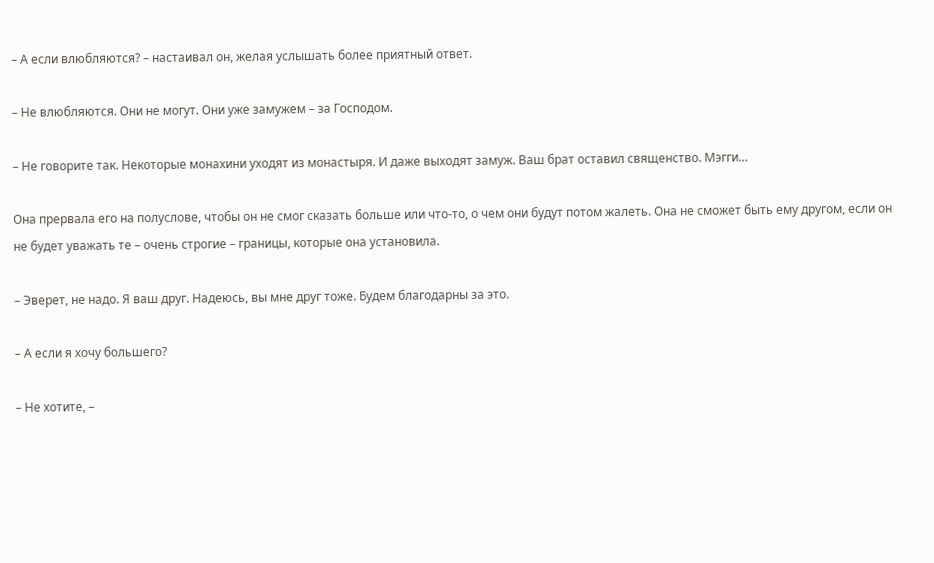– А если влюбляются? – настаивал он, желая услышать более приятный ответ.

– Не влюбляются. Они не могут. Они уже замужем – за Господом.

– Не говорите так. Некоторые монахини уходят из монастыря. И даже выходят замуж. Ваш брат оставил священство. Мэгги…

Она прервала его на полуслове, чтобы он не смог сказать больше или что-то, о чем они будут потом жалеть. Она не сможет быть ему другом, если он не будет уважать те – очень строгие – границы, которые она установила.

– Эверет, не надо. Я ваш друг. Надеюсь, вы мне друг тоже. Будем благодарны за это.

– А если я хочу большего?

– Не хотите, –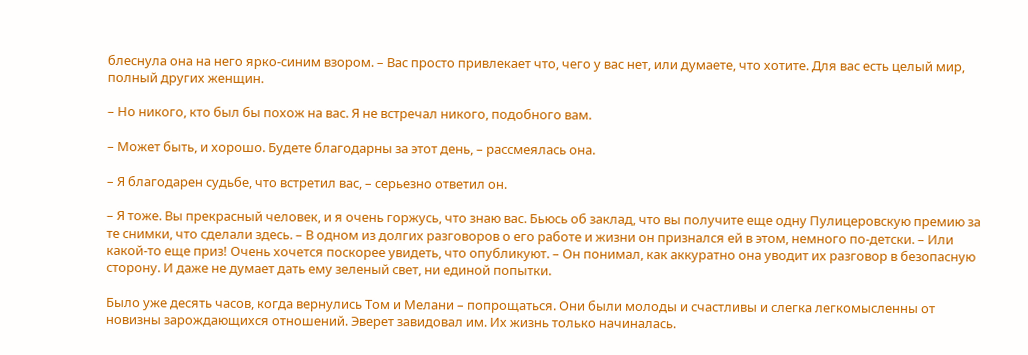блеснула она на него ярко-синим взором. – Вас просто привлекает что, чего у вас нет, или думаете, что хотите. Для вас есть целый мир, полный других женщин.

– Но никого, кто был бы похож на вас. Я не встречал никого, подобного вам.

– Может быть, и хорошо. Будете благодарны за этот день, – рассмеялась она.

– Я благодарен судьбе, что встретил вас, – серьезно ответил он.

– Я тоже. Вы прекрасный человек, и я очень горжусь, что знаю вас. Бьюсь об заклад, что вы получите еще одну Пулицеровскую премию за те снимки, что сделали здесь. – В одном из долгих разговоров о его работе и жизни он признался ей в этом, немного по-детски. – Или какой-то еще приз! Очень хочется поскорее увидеть, что опубликуют. – Он понимал, как аккуратно она уводит их разговор в безопасную сторону. И даже не думает дать ему зеленый свет, ни единой попытки.

Было уже десять часов, когда вернулись Том и Мелани – попрощаться. Они были молоды и счастливы и слегка легкомысленны от новизны зарождающихся отношений. Эверет завидовал им. Их жизнь только начиналась.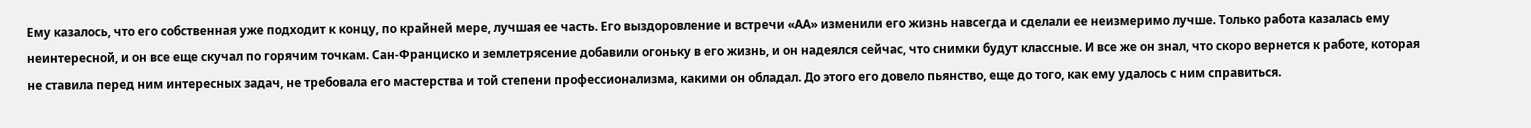Ему казалось, что его собственная уже подходит к концу, по крайней мере, лучшая ее часть. Его выздоровление и встречи «АА» изменили его жизнь навсегда и сделали ее неизмеримо лучше. Только работа казалась ему неинтересной, и он все еще скучал по горячим точкам. Сан-Франциско и землетрясение добавили огоньку в его жизнь, и он надеялся сейчас, что снимки будут классные. И все же он знал, что скоро вернется к работе, которая не ставила перед ним интересных задач, не требовала его мастерства и той степени профессионализма, какими он обладал. До этого его довело пьянство, еще до того, как ему удалось с ним справиться.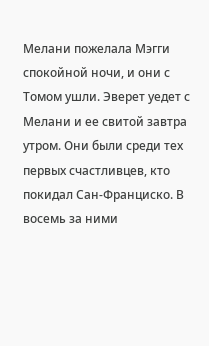Мелани пожелала Мэгги спокойной ночи, и они с Томом ушли. Эверет уедет с Мелани и ее свитой завтра утром. Они были среди тех первых счастливцев, кто покидал Сан-Франциско. В восемь за ними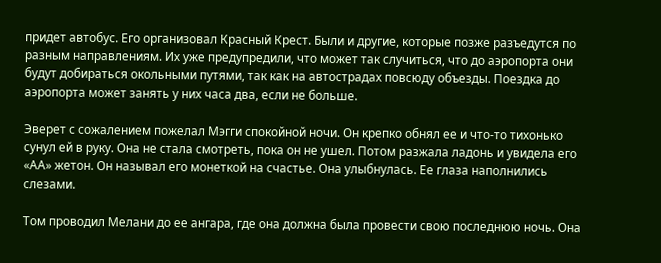придет автобус. Его организовал Красный Крест. Были и другие, которые позже разъедутся по разным направлениям. Их уже предупредили, что может так случиться, что до аэропорта они будут добираться окольными путями, так как на автострадах повсюду объезды. Поездка до аэропорта может занять у них часа два, если не больше.

Эверет с сожалением пожелал Мэгги спокойной ночи. Он крепко обнял ее и что-то тихонько сунул ей в руку. Она не стала смотреть, пока он не ушел. Потом разжала ладонь и увидела его «АА» жетон. Он называл его монеткой на счастье. Она улыбнулась. Ее глаза наполнились слезами.

Том проводил Мелани до ее ангара, где она должна была провести свою последнюю ночь. Она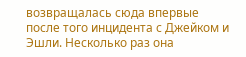возвращалась сюда впервые после того инцидента с Джейком и Эшли. Несколько раз она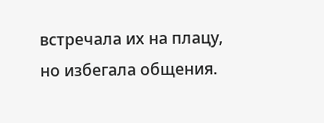встречала их на плацу, но избегала общения.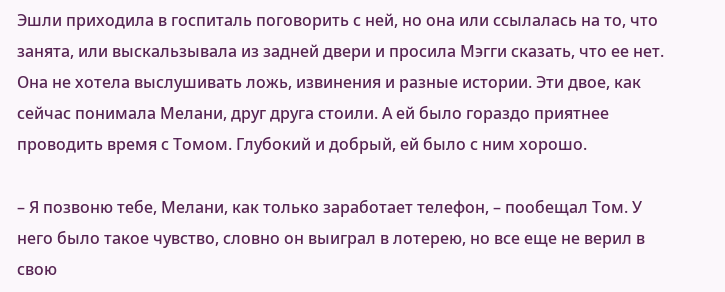Эшли приходила в госпиталь поговорить с ней, но она или ссылалась на то, что занята, или выскальзывала из задней двери и просила Мэгги сказать, что ее нет. Она не хотела выслушивать ложь, извинения и разные истории. Эти двое, как сейчас понимала Мелани, друг друга стоили. А ей было гораздо приятнее проводить время с Томом. Глубокий и добрый, ей было с ним хорошо.

– Я позвоню тебе, Мелани, как только заработает телефон, – пообещал Том. У него было такое чувство, словно он выиграл в лотерею, но все еще не верил в свою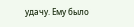удачу. Ему было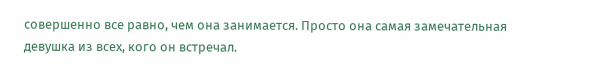совершенно все равно, чем она занимается. Просто она самая замечательная девушка из всех, кого он встречал.